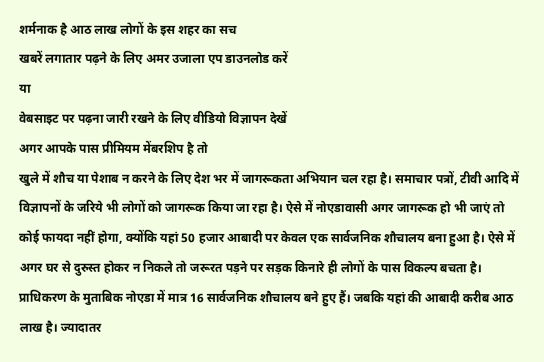शर्मनाक है आठ लाख लोगों के इस शहर का सच
खबरें लगातार पढ़ने के लिए अमर उजाला एप डाउनलोड करें
या
वेबसाइट पर पढ़ना जारी रखने के लिए वीडियो विज्ञापन देखें
अगर आपके पास प्रीमियम मेंबरशिप है तो
खुले में शौच या पेशाब न करने के लिए देश भर में जागरूकता अभियान चल रहा है। समाचार पत्रों, टीवी आदि में विज्ञापनों के जरिये भी लोगों को जागरूक किया जा रहा है। ऐसे में नोएडावासी अगर जागरूक हो भी जाएं तो कोई फायदा नहीं होगा, क्योंकि यहां 50 हजार आबादी पर केवल एक सार्वजनिक शौचालय बना हुआ है। ऐसे में अगर घर से दुरुस्त होकर न निकले तो जरूरत पड़ने पर सड़क किनारे ही लोगों के पास विकल्प बचता है।
प्राधिकरण के मुताबिक नोएडा में मात्र 16 सार्वजनिक शौचालय बने हुए हैं। जबकि यहां की आबादी करीब आठ लाख है। ज्यादातर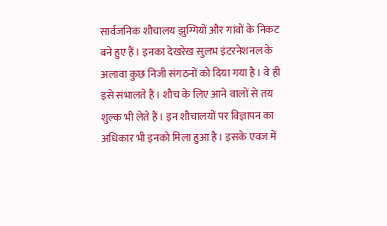सार्वजनिक शौचालय झुग्गियों और गांवों के निकट बने हुए हैं। इनका देखरेख सुलभ इंटरनेशनल के अलावा कुछ निजी संगठनों को दिया गया है। वे ही इसे संभालते हैं। शौच के लिए आने वालों से तय शुल्क भी लेते हैं। इन शौचालयों पर विज्ञापन का अधिकार भी इनको मिला हुआ है। इसके एवज में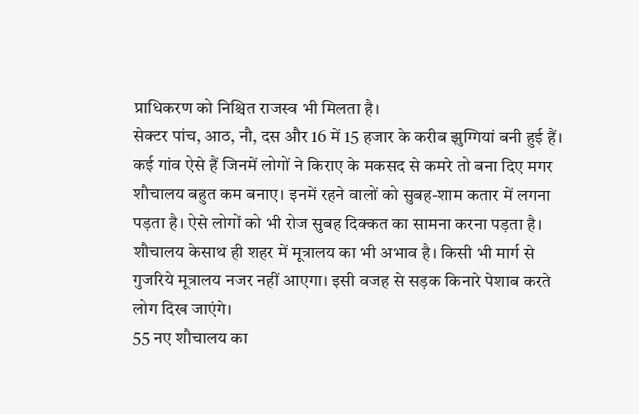प्राधिकरण को निश्चित राजस्व भी मिलता है।
सेक्टर पांच, आठ, नौ, दस और 16 में 15 हजार के करीब झुग्गियां बनी हुई हैं। कई गांव ऐसे हैं जिनमें लोगों ने किराए के मकसद से कमरे तो बना दिए मगर शौचालय बहुत कम बनाए। इनमें रहने वालों को सुबह-शाम कतार में लगना पड़ता है। ऐसे लोगों को भी रोज सुबह दिक्कत का सामना करना पड़ता है। शौचालय केसाथ ही शहर में मूत्रालय का भी अभाव है। किसी भी मार्ग से गुजरिये मूत्रालय नजर नहीं आएगा। इसी वजह से सड़क किनारे पेशाब करते लोग दिख जाएंगे।
55 नए शौचालय का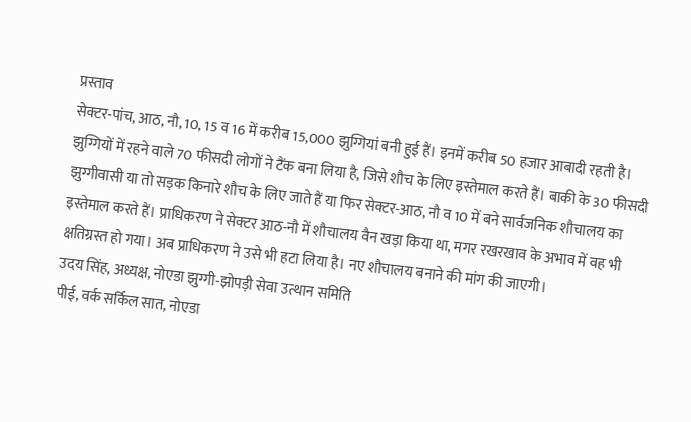प्रस्ताव
सेक्टर-पांच, आठ, नौ, 10, 15 व 16 में करीब 15,000 झुग्गियां बनी हुई हैं। इनमें करीब 50 हजार आबादी रहती है। झुग्गियों में रहने वाले 70 फीसदी लोगों ने टैंक बना लिया है, जिसे शौच के लिए इस्तेमाल करते हैं। बाकी के 30 फीसदी झुग्गीवासी या तो सड़क किनारे शौच के लिए जाते हैं या फिर सेक्टर-आठ, नौ व 10 में बने सार्वजनिक शौचालय का इस्तेमाल करते हैं। प्राधिकरण ने सेक्टर आठ-नौ में शौचालय वैन खड़ा किया था, मगर रखरखाव के अभाव में वह भी क्षतिग्रस्त हो गया। अब प्राधिकरण ने उसे भी हटा लिया है। नए शौचालय बनाने की मांग की जाएगी।
उदय सिंह, अध्यक्ष, नोएडा झुग्गी-झोपड़ी सेवा उत्थान समिति
पीई, वर्क सर्किल सात, नोएडा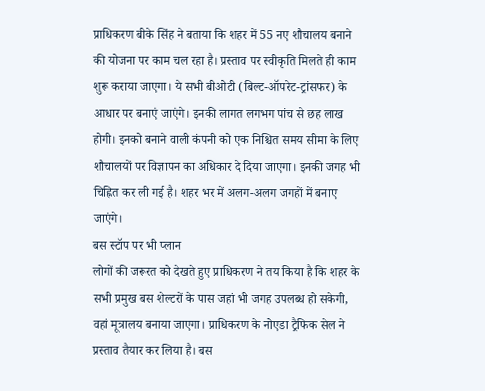प्राधिकरण बीके सिंह ने बताया कि शहर में 55 नए शौचालय बनाने की योजना पर काम चल रहा है। प्रस्ताव पर स्वीकृति मिलते ही काम शुरू कराया जाएगा। ये सभी बीओटी (बिल्ट-ऑपरेट-ट्रांसफर) के आधार पर बनाएं जाएंगे। इनकी लागत लगभग पांच से छह लाख होगी। इनको बनाने वाली कंपनी को एक निश्चित समय सीमा के लिए शौचालयों पर विज्ञापन का अधिकार दे दिया जाएगा। इनकी जगह भी चिह्नित कर ली गई है। शहर भर में अलग-अलग जगहों में बनाए जाएंगे।
बस स्टॉप पर भी प्लान
लोगों की जरूरत को देखते हुए प्राधिकरण ने तय किया है कि शहर के सभी प्रमुख बस शेल्टरों के पास जहां भी जगह उपलब्ध हो सकेगी, वहां मूत्रालय बनाया जाएगा। प्राधिकरण के नोएडा ट्रैफिक सेल ने प्रस्ताव तैयार कर लिया है। बस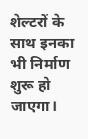शेल्टरों के साथ इनका भी निर्माण शुरू हो जाएगा।